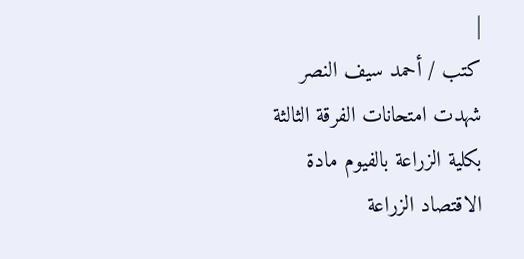|
كتب / أحمد سيف النصر
شهدت امتحانات الفرقة الثالثة بكلية الزراعة بالفيوم مادة الاقتصاد الزراعة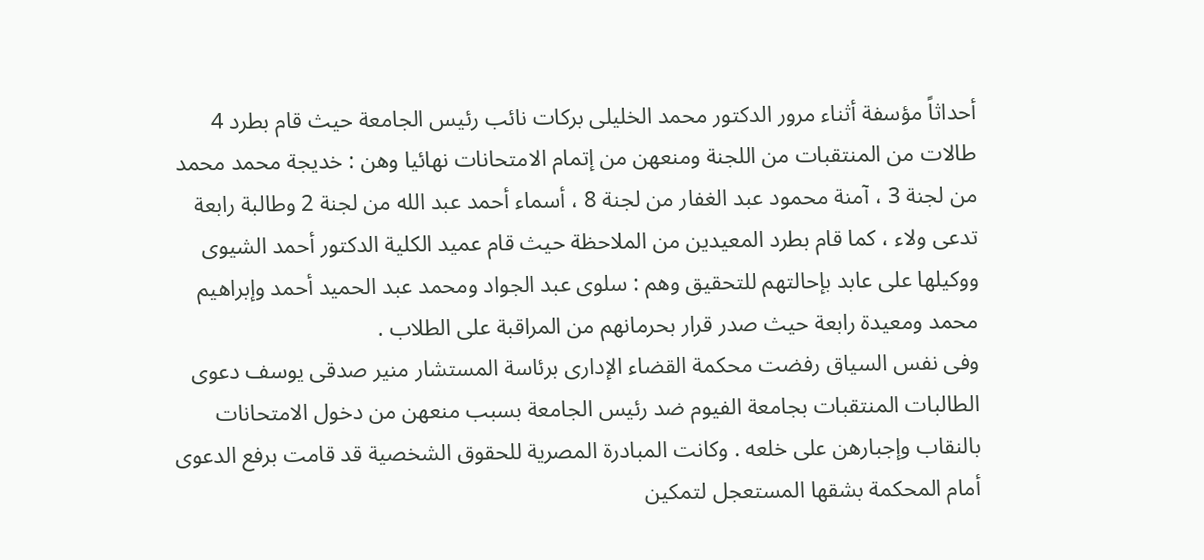أحداثاً مؤسفة أثناء مرور الدكتور محمد الخليلى بركات نائب رئيس الجامعة حيث قام بطرد 4 طالات من المنتقبات من اللجنة ومنعهن من إتمام الامتحانات نهائيا وهن : خديجة محمد محمد من لجنة 3 ، آمنة محمود عبد الغفار من لجنة 8 ، أسماء أحمد عبد الله من لجنة 2 وطالبة رابعة تدعى ولاء ، كما قام بطرد المعيدين من الملاحظة حيث قام عميد الكلية الدكتور أحمد الشيوى ووكيلها على عابد بإحالتهم للتحقيق وهم : سلوى عبد الجواد ومحمد عبد الحميد أحمد وإبراهيم محمد ومعيدة رابعة حيث صدر قرار بحرمانهم من المراقبة على الطلاب .
وفى نفس السياق رفضت محكمة القضاء الإدارى برئاسة المستشار منير صدقى يوسف دعوى الطالبات المنتقبات بجامعة الفيوم ضد رئيس الجامعة بسبب منعهن من دخول الامتحانات بالنقاب وإجبارهن على خلعه . وكانت المبادرة المصرية للحقوق الشخصية قد قامت برفع الدعوى أمام المحكمة بشقها المستعجل لتمكين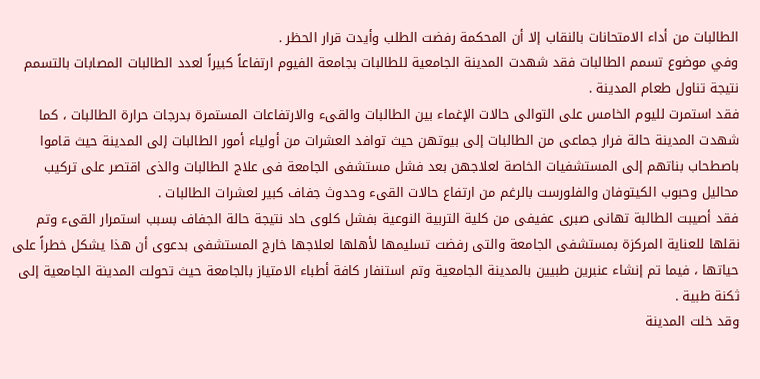الطالبات من أداء الامتحانات بالنقاب إلا أن المحكمة رفضت الطلب وأيدت قرار الحظر .
وفي موضوع تسمم الطالبات فقد شهدت المدينة الجامعية للطالبات بجامعة الفيوم ارتفاعاً كبيراً لعدد الطالبات المصابات بالتسمم نتيجة تناول طعام المدينة .
فقد استمرت لليوم الخامس على التوالى حالات الإغماء بين الطالبات والقىء والارتفاعات المستمرة بدرجات حرارة الطالبات ، كما شهدت المدينة حالة فرار جماعى من الطالبات إلى بيوتهن حيث توافد العشرات من أولياء أمور الطالبات إلى المدينة حيث قاموا باصطحاب بناتهم إلى المستشفيات الخاصة لعلاجهن بعد فشل مستشفى الجامعة فى علاج الطالبات والذى اقتصر على تركيب محاليل وحبوب الكيتوفان والفلورست بالرغم من ارتفاع حالات القىء وحدوث جفاف كبير لعشرات الطالبات .
فقد أصيبت الطالبة تهانى صبرى عفيفى من كلية التربية النوعية بفشل كلوى حاد نتيجة حالة الجفاف بسبب استمرار القىء وتم نقلها للعناية المركزة بمستشفى الجامعة والتى رفضت تسليمها لأهلها لعلاجها خارج المستشفى بدعوى أن هذا يشكل خطراً على حياتها ، فيما تم إنشاء عنبرين طبيين بالمدينة الجامعية وتم استنفار كافة أطباء الامتياز بالجامعة حيث تحولت المدينة الجامعية إلى ثكنة طبية .
وقد خلت المدينة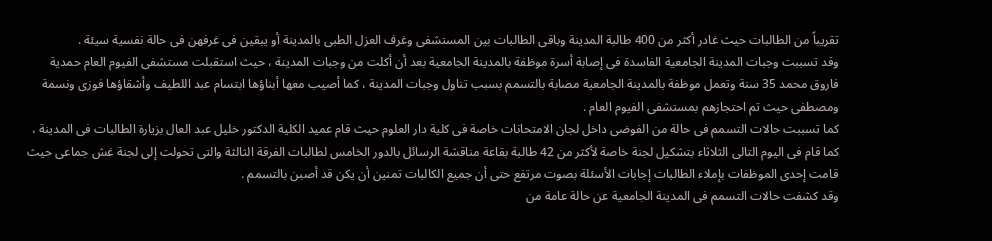تقريباً من الطالبات حيث غادر أكثر من 400 طالبة المدينة وباقى الطالبات بين المستشفى وغرف العزل الطبى بالمدينة أو يبقين فى غرفهن فى حالة نفسية سيئة .
وقد تسببت وجبات المدينة الجامعية الفاسدة فى إصابة أسرة موظفة بالمدينة الجامعية بعد أن أكلت من وجبات المدينة ، حيث استقبلت مستشفى الفيوم العام حمدية فاروق محمد 35 سنة وتعمل موظفة بالمدينة الجامعية مصابة بالتسمم بسبب تناول وجبات المدينة ، كما أصيب معها أبناؤها ابتسام عبد اللطيف وأشقاؤها فوزى ونسمة ومصطفى حيث تم احتجازهم بمستشفى الفيوم العام .
كما تسببت حالات التسمم فى حالة من الفوضى داخل لجان الامتحانات خاصة فى كلية دار العلوم حيث قام عميد الكلية الدكتور خليل عبد العال بزيارة الطالبات فى المدينة ، كما قام فى اليوم التالى الثلاثاء بتشكيل لجنة خاصة لأكثر من 42 طالبة بقاعة مناقشة الرسائل بالدور الخامس لطالبات الفرقة الثالثة والتى تحولت إلى لجنة غش جماعى حيث قامت إحدى الموظفات بإملاء الطالبات إجابات الأسئلة بصوت مرتفع حتى أن جميع الكالبات تمنين أن يكن قد أصبن بالتسمم .
وقد كشفت حالات التسمم فى المدينة الجامعية عن حالة عامة من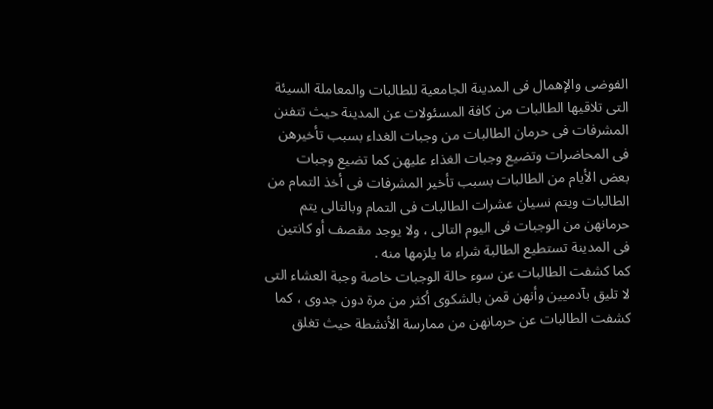الفوضى والإهمال فى المدينة الجامعية للطالبات والمعاملة السيئة التى تلاقيها الطالبات من كافة المسئولات عن المدينة حيث تتفنن المشرفات فى حرمان الطالبات من وجبات الغداء بسبب تأخيرهن فى المحاضرات وتضيع وجبات الغذاء عليهن كما تضيع وجبات بعض الأيام من الطالبات بسبب تأخير المشرفات فى أخذ التمام من الطالبات ويتم نسيان عشرات الطالبات فى التمام وبالتالى يتم حرمانهن من الوجبات فى اليوم التالى ، ولا يوجد مقصف أو كانتين فى المدينة تستطيع الطالبة شراء ما يلزمها منه .
كما كشفت الطالبات عن سوء حالة الوجبات خاصة وجبة العشاء التى لا تليق بآدميين وأنهن قمن بالشكوى أكثر من مرة دون جدوى ، كما كشفت الطالبات عن حرمانهن من ممارسة الأنشطة حيث تغلق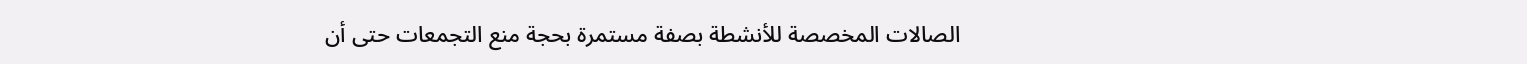الصالات المخصصة للأنشطة بصفة مستمرة بحجة منع التجمعات حتى أن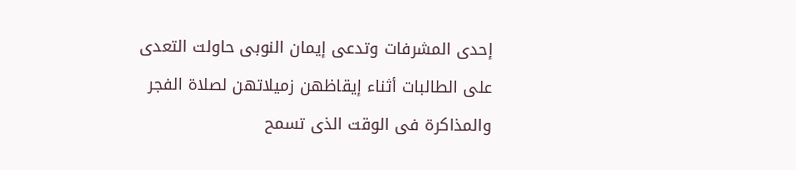إحدى المشرفات وتدعى إيمان النوبى حاولت التعدى على الطالبات أثناء إيقاظهن زميلاتهن لصلاة الفجر والمذاكرة فى الوقت الذى تسمح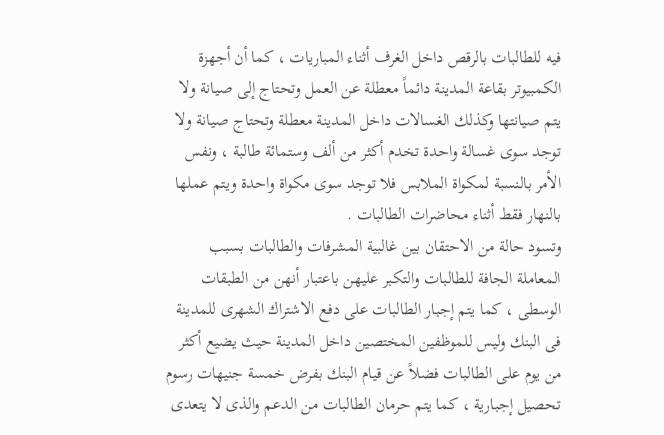فيه للطالبات بالرقص داخل الغرف أثناء المباريات ، كما أن أجهزة الكمبيوتر بقاعة المدينة دائماً معطلة عن العمل وتحتاج إلى صيانة ولا يتم صيانتها وكذلك الغسالات داخل المدينة معطلة وتحتاج صيانة ولا توجد سوى غسالة واحدة تخدم أكثر من ألف وستمائة طالبة ، ونفس الأمر بالنسبة لمكواة الملابس فلا توجد سوى مكواة واحدة ويتم عملها بالنهار فقط أثناء محاضرات الطالبات .
وتسود حالة من الاحتقان بين غالبية المشرفات والطالبات بسبب المعاملة الجافة للطالبات والتكبر عليهن باعتبار أنهن من الطبقات الوسطى ، كما يتم إجبار الطالبات على دفع الاشتراك الشهرى للمدينة فى البنك وليس للموظفين المختصين داخل المدينة حيث يضيع أكثر من يوم على الطالبات فضلاً عن قيام البنك بفرض خمسة جنيهات رسوم تحصيل إجبارية ، كما يتم حرمان الطالبات من الدعم والذى لا يتعدى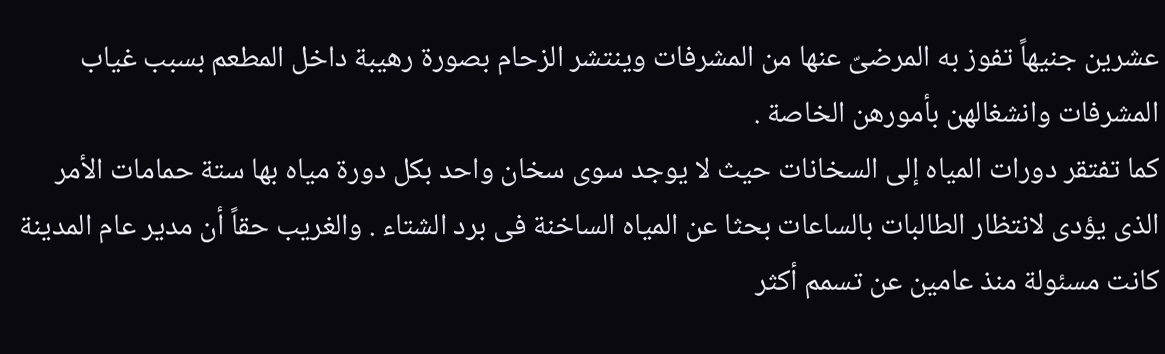عشرين جنيهاً تفوز به المرضىّ عنها من المشرفات وينتشر الزحام بصورة رهيبة داخل المطعم بسبب غياب المشرفات وانشغالهن بأمورهن الخاصة .
كما تفتقر دورات المياه إلى السخانات حيث لا يوجد سوى سخان واحد بكل دورة مياه بها ستة حمامات الأمر الذى يؤدى لانتظار الطالبات بالساعات بحثا عن المياه الساخنة فى برد الشتاء . والغريب حقاً أن مدير عام المدينة كانت مسئولة منذ عامين عن تسمم أكثر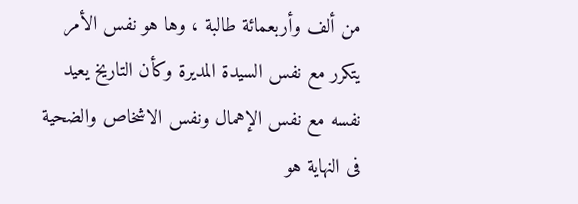من ألف وأربعمائة طالبة ، وها هو نفس الأمر يتكرر مع نفس السيدة المديرة وكأن التاريخ يعيد نفسه مع نفس الإهمال ونفس الاشخاص والضحية فى النهاية هو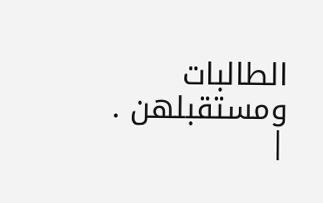الطالبات ومستقبلهن .
|